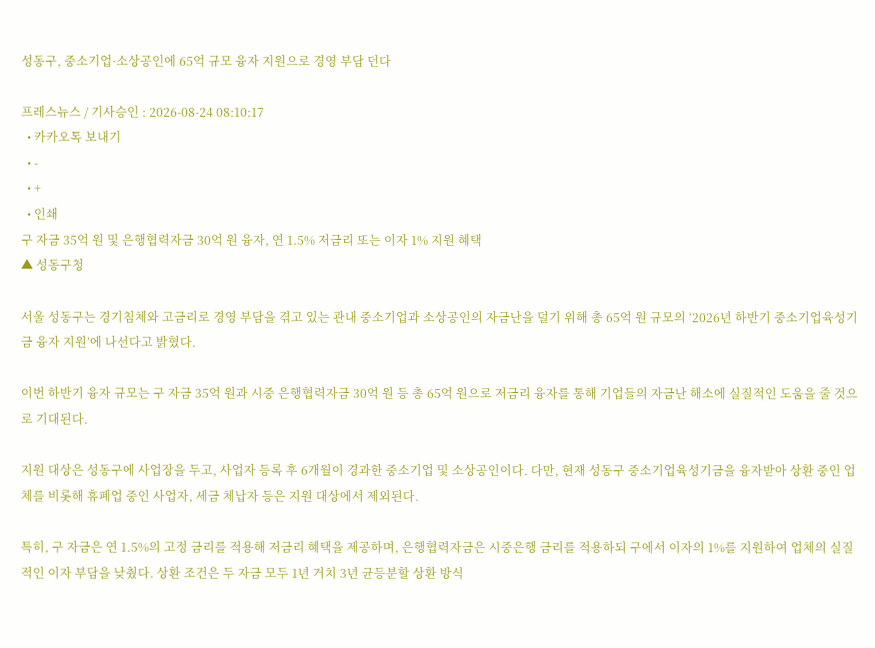성동구, 중소기업·소상공인에 65억 규모 융자 지원으로 경영 부담 던다

프레스뉴스 / 기사승인 : 2026-08-24 08:10:17
  • 카카오톡 보내기
  • -
  • +
  • 인쇄
구 자금 35억 원 및 은행협력자금 30억 원 융자, 연 1.5% 저금리 또는 이자 1% 지원 혜택
▲ 성동구청

서울 성동구는 경기침체와 고금리로 경영 부담을 겪고 있는 관내 중소기업과 소상공인의 자금난을 덜기 위해 총 65억 원 규모의 ‘2026년 하반기 중소기업육성기금 융자 지원’에 나선다고 밝혔다.

이번 하반기 융자 규모는 구 자금 35억 원과 시중 은행협력자금 30억 원 등 총 65억 원으로 저금리 융자를 통해 기업들의 자금난 해소에 실질적인 도움을 줄 것으로 기대된다.

지원 대상은 성동구에 사업장을 두고, 사업자 등록 후 6개월이 경과한 중소기업 및 소상공인이다. 다만, 현재 성동구 중소기업육성기금을 융자받아 상환 중인 업체를 비롯해 휴폐업 중인 사업자, 세금 체납자 등은 지원 대상에서 제외된다.

특히, 구 자금은 연 1.5%의 고정 금리를 적용해 저금리 혜택을 제공하며, 은행협력자금은 시중은행 금리를 적용하되 구에서 이자의 1%를 지원하여 업체의 실질적인 이자 부담을 낮췄다. 상환 조건은 두 자금 모두 1년 거치 3년 균등분할 상환 방식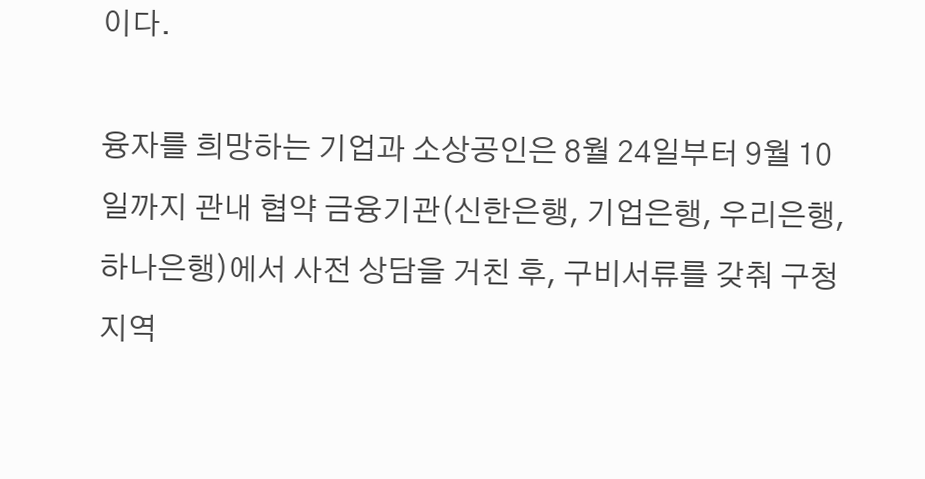이다.

융자를 희망하는 기업과 소상공인은 8월 24일부터 9월 10일까지 관내 협약 금융기관(신한은행, 기업은행, 우리은행, 하나은행)에서 사전 상담을 거친 후, 구비서류를 갖춰 구청 지역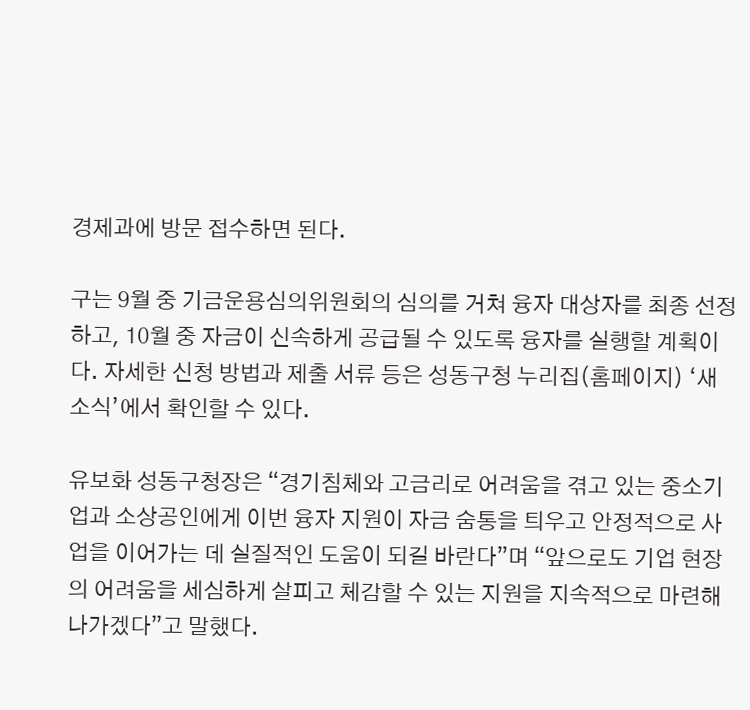경제과에 방문 접수하면 된다.

구는 9월 중 기금운용심의위원회의 심의를 거쳐 융자 대상자를 최종 선정하고, 10월 중 자금이 신속하게 공급될 수 있도록 융자를 실행할 계획이다. 자세한 신청 방법과 제출 서류 등은 성동구청 누리집(홈페이지) ‘새소식’에서 확인할 수 있다.

유보화 성동구청장은 “경기침체와 고금리로 어려움을 겪고 있는 중소기업과 소상공인에게 이번 융자 지원이 자금 숨통을 틔우고 안정적으로 사업을 이어가는 데 실질적인 도움이 되길 바란다”며 “앞으로도 기업 현장의 어려움을 세심하게 살피고 체감할 수 있는 지원을 지속적으로 마련해 나가겠다”고 말했다.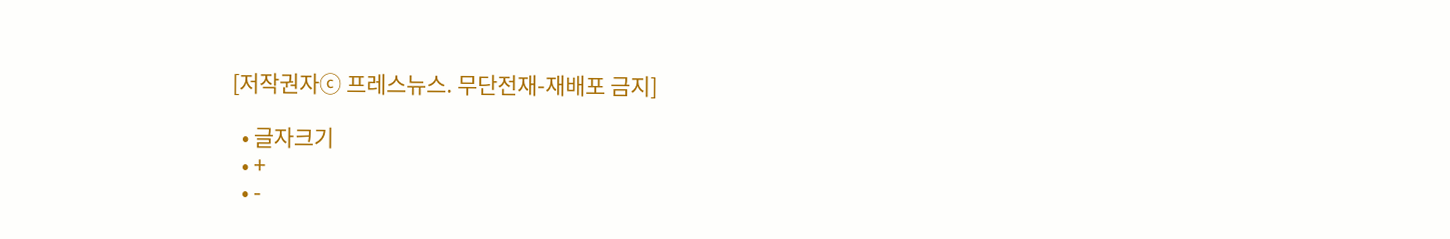[저작권자ⓒ 프레스뉴스. 무단전재-재배포 금지]

  • 글자크기
  • +
  • -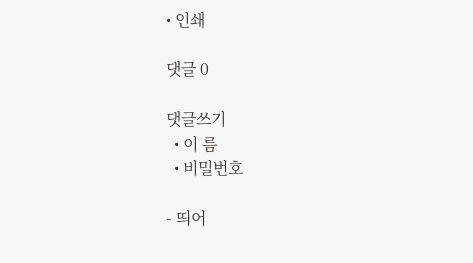• 인쇄

댓글 0

댓글쓰기
  • 이 름
  • 비밀번호

- 띄어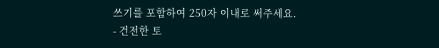쓰기를 포함하여 250자 이내로 써주세요.
- 건전한 토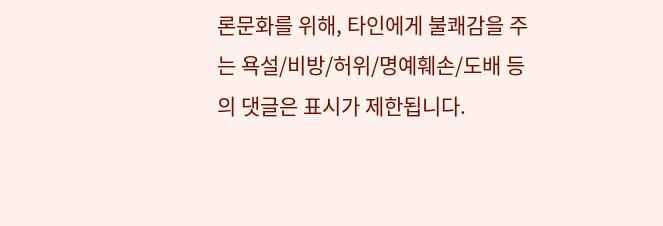론문화를 위해, 타인에게 불쾌감을 주는 욕설/비방/허위/명예훼손/도배 등의 댓글은 표시가 제한됩니다.